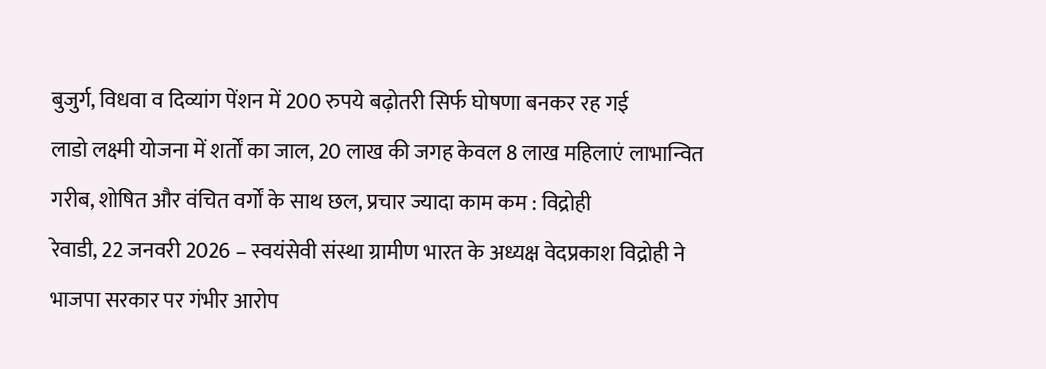बुजुर्ग, विधवा व दिव्यांग पेंशन में 200 रुपये बढ़ोतरी सिर्फ घोषणा बनकर रह गई
लाडो लक्ष्मी योजना में शर्तों का जाल, 20 लाख की जगह केवल 8 लाख महिलाएं लाभान्वित
गरीब, शोषित और वंचित वर्गों के साथ छल, प्रचार ज्यादा काम कम : विद्रोही
रेवाडी, 22 जनवरी 2026 – स्वयंसेवी संस्था ग्रामीण भारत के अध्यक्ष वेदप्रकाश विद्रोही ने भाजपा सरकार पर गंभीर आरोप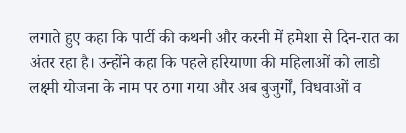लगाते हुए कहा कि पार्टी की कथनी और करनी में हमेशा से दिन-रात का अंतर रहा है। उन्होंने कहा कि पहले हरियाणा की महिलाओं को लाडो लक्ष्मी योजना के नाम पर ठगा गया और अब बुजुर्गों, विधवाओं व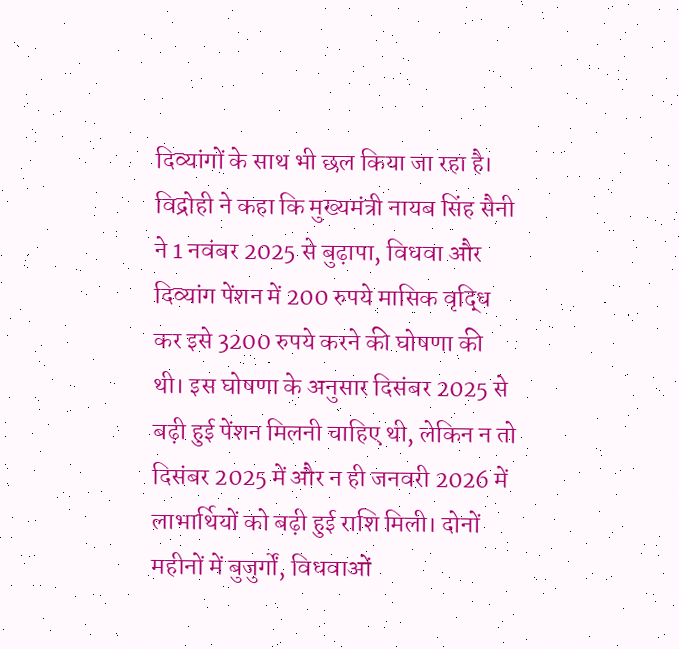दिव्यांगों के साथ भी छल किया जा रहा है।
विद्रोही ने कहा कि मुख्यमंत्री नायब सिंह सैनी ने 1 नवंबर 2025 से बुढ़ापा, विधवा और दिव्यांग पेंशन में 200 रुपये मासिक वृद्धि कर इसे 3200 रुपये करने की घोषणा की थी। इस घोषणा के अनुसार दिसंबर 2025 से बढ़ी हुई पेंशन मिलनी चाहिए थी, लेकिन न तो दिसंबर 2025 में और न ही जनवरी 2026 में लाभार्थियों को बढ़ी हुई राशि मिली। दोनों महीनों में बुजुर्गों, विधवाओं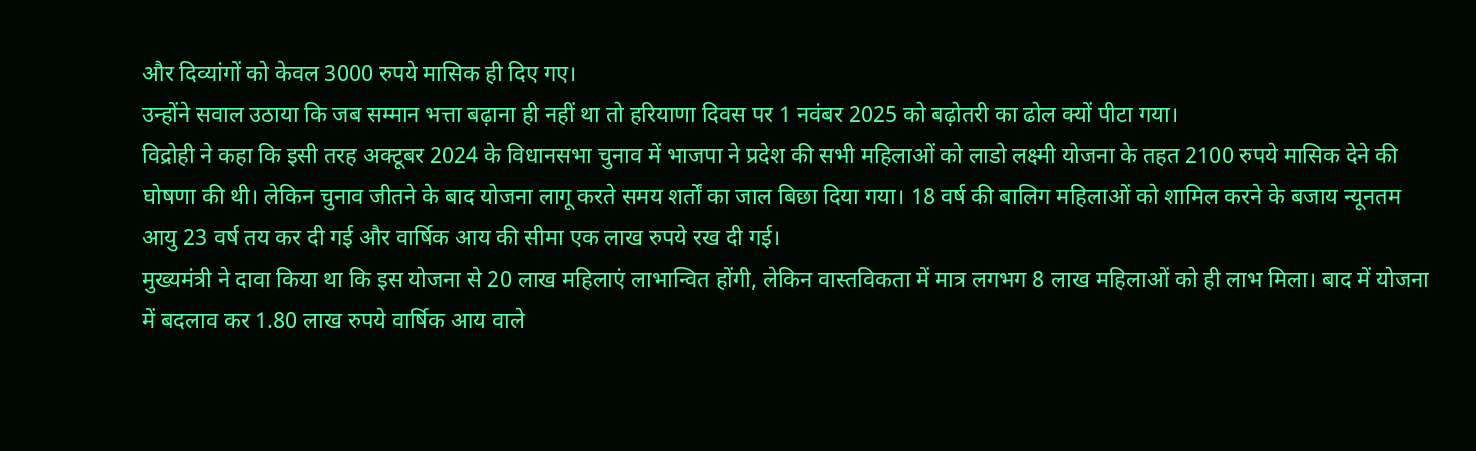और दिव्यांगों को केवल 3000 रुपये मासिक ही दिए गए।
उन्होंने सवाल उठाया कि जब सम्मान भत्ता बढ़ाना ही नहीं था तो हरियाणा दिवस पर 1 नवंबर 2025 को बढ़ोतरी का ढोल क्यों पीटा गया।
विद्रोही ने कहा कि इसी तरह अक्टूबर 2024 के विधानसभा चुनाव में भाजपा ने प्रदेश की सभी महिलाओं को लाडो लक्ष्मी योजना के तहत 2100 रुपये मासिक देने की घोषणा की थी। लेकिन चुनाव जीतने के बाद योजना लागू करते समय शर्तों का जाल बिछा दिया गया। 18 वर्ष की बालिग महिलाओं को शामिल करने के बजाय न्यूनतम आयु 23 वर्ष तय कर दी गई और वार्षिक आय की सीमा एक लाख रुपये रख दी गई।
मुख्यमंत्री ने दावा किया था कि इस योजना से 20 लाख महिलाएं लाभान्वित होंगी, लेकिन वास्तविकता में मात्र लगभग 8 लाख महिलाओं को ही लाभ मिला। बाद में योजना में बदलाव कर 1.80 लाख रुपये वार्षिक आय वाले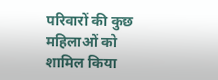परिवारों की कुछ महिलाओं को शामिल किया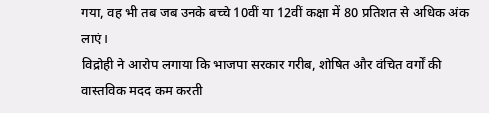गया, वह भी तब जब उनके बच्चे 10वीं या 12वीं कक्षा में 80 प्रतिशत से अधिक अंक लाएं।
विद्रोही ने आरोप लगाया कि भाजपा सरकार गरीब, शोषित और वंचित वर्गों की वास्तविक मदद कम करती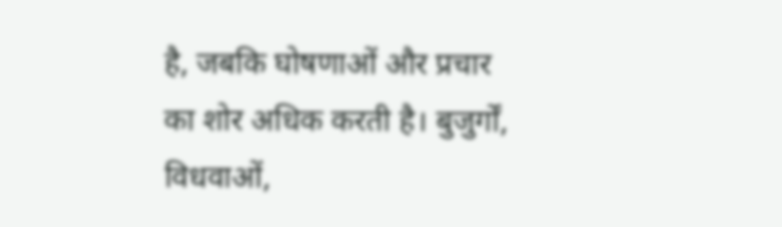है, जबकि घोषणाओं और प्रचार का शोर अधिक करती है। बुजुर्गों, विधवाओं,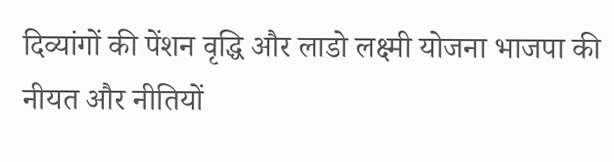दिव्यांगों की पेंशन वृद्धि और लाडो लक्ष्मी योजना भाजपा की नीयत और नीतियों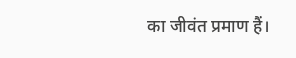का जीवंत प्रमाण हैं।